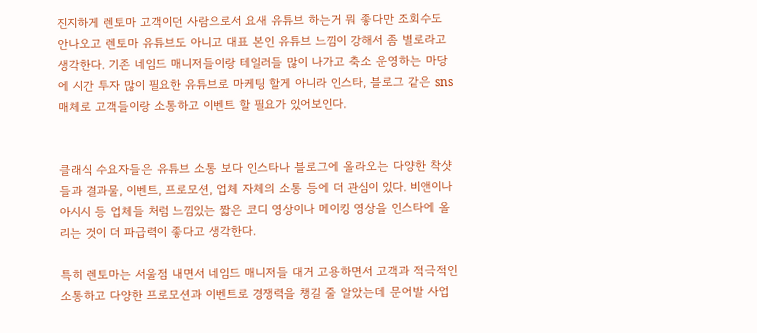진지하게 렌토마 고객이던 사람으로서 요새 유튜브 하는거 뭐 좋다만 조회수도 안나오고 렌토마 유튜브도 아니고 대표 본인 유튜브 느낌이 강해서 좀 별로라고 생각한다. 기존 네임드 매니저들이랑 테일러들 많이 나가고 축소 운영하는 마당에 시간 투자 많이 필요한 유튜브로 마케팅 할게 아니라 인스타, 블로그 같은 sns 매체로 고객들이랑 소통하고 이벤트 할 필요가 있어보인다.


클래식 수요자들은 유튜브 소통 보다 인스타나 블로그에 올라오는 다양한 착샷들과 결과물, 이벤트, 프로모션, 업체 자체의 소통 등에 더 관심이 있다. 비앤이나 아시시 등 업체들 처럼 느낌있는 짧은 코디 영상이나 메이킹 영상을 인스타에 올리는 것이 더 파급력이 좋다고 생각한다.

특히 렌토마는 서울점 내면서 네임드 매니저들 대거 고용하면서 고객과 적극적인 소통하고 다양한 프로모션과 이벤트로 경쟁력을 챙길 줄 알았는데 문어발 사업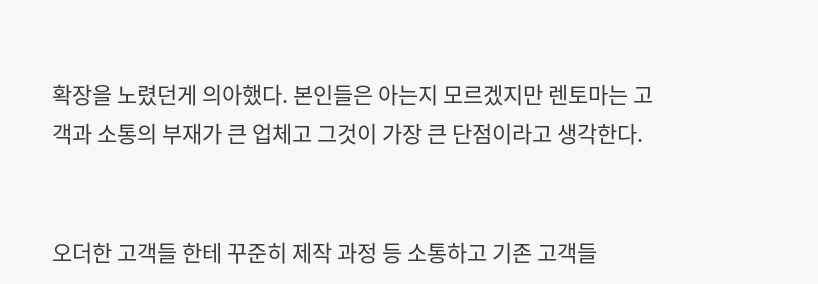확장을 노렸던게 의아했다. 본인들은 아는지 모르겠지만 렌토마는 고객과 소통의 부재가 큰 업체고 그것이 가장 큰 단점이라고 생각한다.


오더한 고객들 한테 꾸준히 제작 과정 등 소통하고 기존 고객들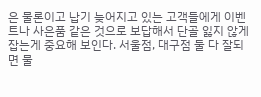은 물론이고 납기 늦어지고 있는 고객들에게 이벤트나 사은품 같은 것으로 보답해서 단골 잃지 않게 잡는게 중요해 보인다. 서울점, 대구점 둘 다 잘되면 물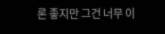론 좋지만 그건 너무 이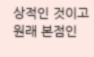상적인 것이고 원래 본점인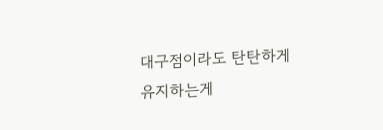대구점이라도 탄탄하게 유지하는게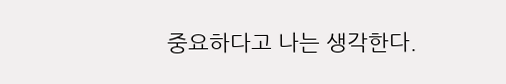중요하다고 나는 생각한다.